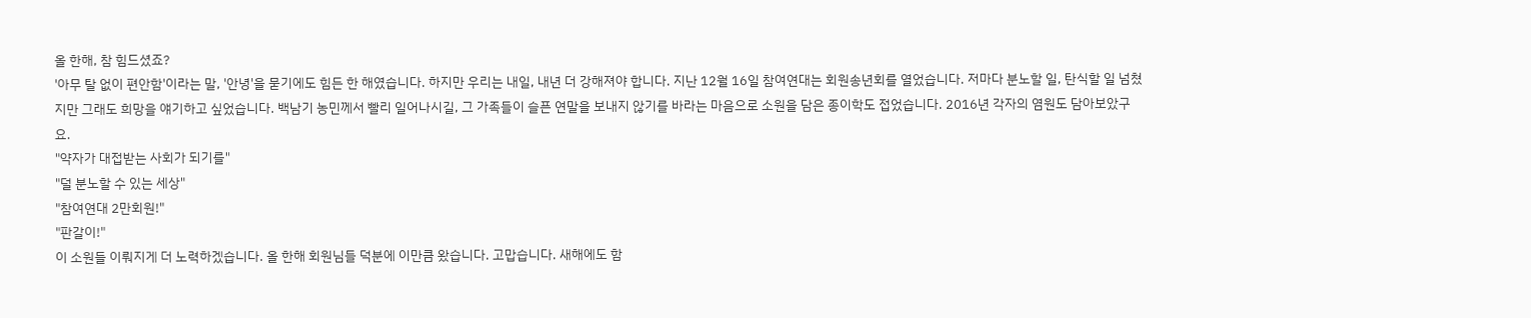올 한해, 참 힘드셨죠?
'아무 탈 없이 편안함'이라는 말, '안녕'을 묻기에도 힘든 한 해였습니다. 하지만 우리는 내일, 내년 더 강해져야 합니다. 지난 12월 16일 참여연대는 회원송년회를 열었습니다. 저마다 분노할 일, 탄식할 일 넘쳤지만 그래도 희망을 얘기하고 싶었습니다. 백남기 농민께서 빨리 일어나시길, 그 가족들이 슬픈 연말을 보내지 않기를 바라는 마음으로 소원을 담은 종이학도 접었습니다. 2016년 각자의 염원도 담아보았구요.
"약자가 대접받는 사회가 되기를"
"덜 분노할 수 있는 세상"
"참여연대 2만회원!"
"판갈이!"
이 소원들 이뤄지게 더 노력하겠습니다. 올 한해 회원님들 덕분에 이만큼 왔습니다. 고맙습니다. 새해에도 함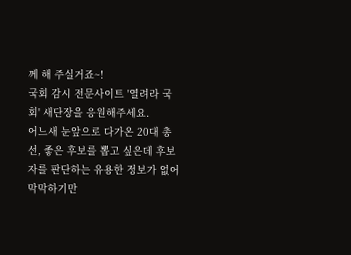께 해 주실거죠~!
국회 감시 전문사이트 '열려라 국회' 새단장을 응원해주세요.
어느새 눈앞으로 다가온 20대 총선, 좋은 후보를 뽑고 싶은데 후보자를 판단하는 유용한 정보가 없어 막막하기만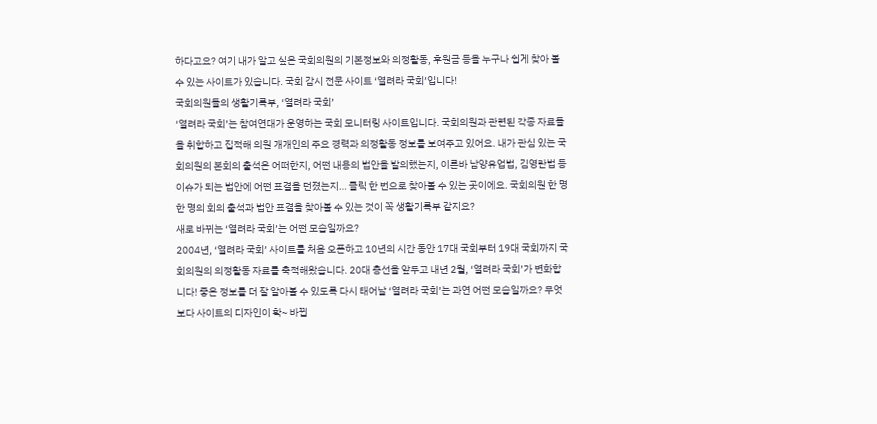하다고요? 여기 내가 알고 싶은 국회의원의 기본정보와 의정활동, 후원금 등을 누구나 쉽게 찾아 볼 수 있는 사이트가 있습니다. 국회 감시 전문 사이트 ‘열려라 국회’입니다!
국회의원들의 생활기록부, ‘열려라 국회’
‘열려라 국회’는 참여연대가 운영하는 국회 모니터링 사이트입니다. 국회의원과 관련된 각종 자료들을 취합하고 집적해 의원 개개인의 주요 경력과 의정활동 정보를 보여주고 있어요. 내가 관심 있는 국회의원의 본회의 출석은 어떠한지, 어떤 내용의 법안을 발의했는지, 이른바 남양유업법, 김영란법 등 이슈가 되는 법안에 어떤 표결을 던졌는지… 클릭 한 번으로 찾아볼 수 있는 곳이에요. 국회의원 한 명 한 명의 회의 출석과 법안 표결을 찾아볼 수 있는 것이 꼭 생활기록부 같지요?
새로 바뀌는 ‘열려라 국회’는 어떤 모습일까요?
2004년, ‘열려라 국회’ 사이트를 처음 오픈하고 10년의 시간 동안 17대 국회부터 19대 국회까지 국회의원의 의정활동 자료를 축적해왔습니다. 20대 총선을 앞두고 내년 2월, ‘열려라 국회’가 변화합니다! 좋은 정보를 더 잘 알아볼 수 있도록 다시 태어날 ‘열려라 국회’는 과연 어떤 모습일까요? 무엇보다 사이트의 디자인이 확~ 바뀝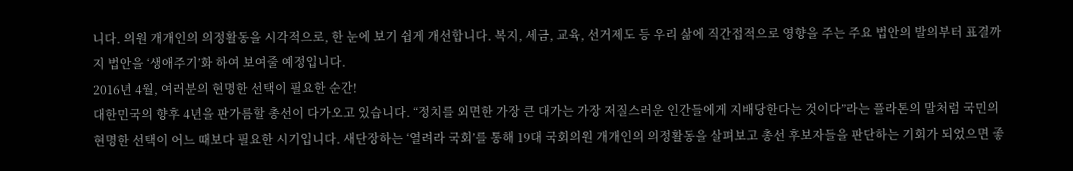니다. 의원 개개인의 의정활동을 시각적으로, 한 눈에 보기 쉽게 개선합니다. 복지, 세금, 교육, 선거제도 등 우리 삶에 직간접적으로 영향을 주는 주요 법안의 발의부터 표결까지 법안을 ‘생애주기’화 하여 보여줄 예정입니다.
2016년 4월, 여러분의 현명한 선택이 필요한 순간!
대한민국의 향후 4년을 판가름할 총선이 다가오고 있습니다. “정치를 외면한 가장 큰 대가는 가장 저질스러운 인간들에게 지배당한다는 것이다”라는 플라톤의 말처럼 국민의 현명한 선택이 어느 때보다 필요한 시기입니다. 새단장하는 ‘열려라 국회’를 통해 19대 국회의원 개개인의 의정활동을 살펴보고 총선 후보자들을 판단하는 기회가 되었으면 좋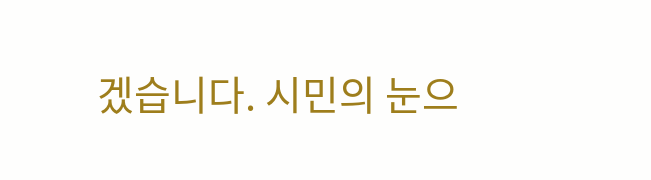겠습니다. 시민의 눈으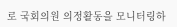로 국회의원 의정활동을 모니터링하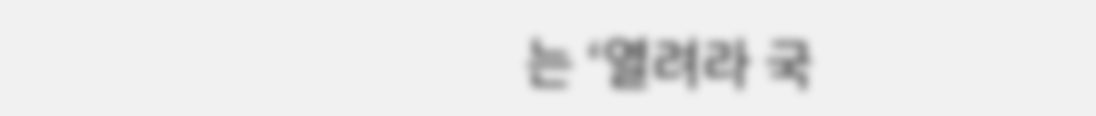는 ‘열려라 국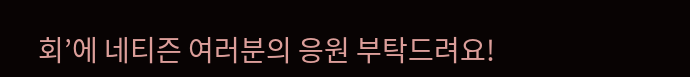회’에 네티즌 여러분의 응원 부탁드려요!